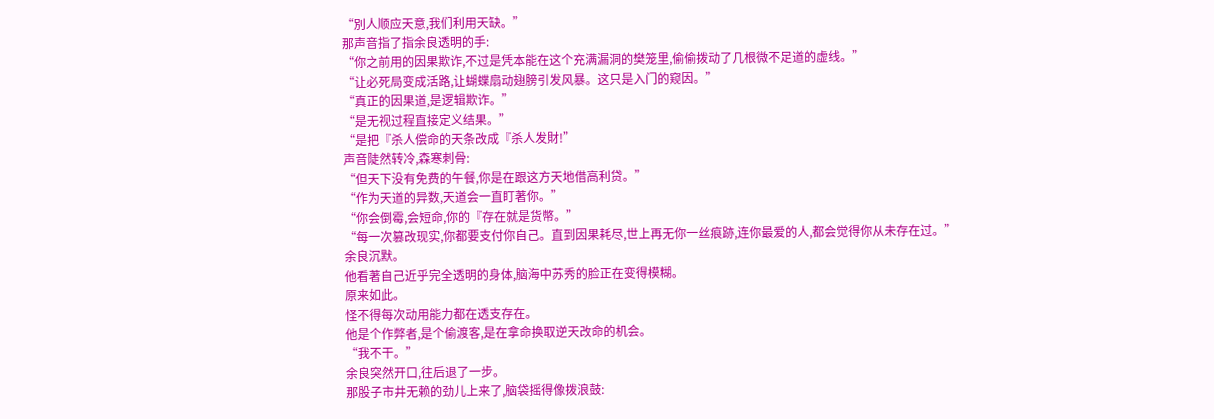“別人顺应天意,我们利用天缺。”
那声音指了指余良透明的手:
“你之前用的因果欺诈,不过是凭本能在这个充满漏洞的樊笼里,偷偷拨动了几根微不足道的虚线。”
“让必死局变成活路,让蝴蝶扇动翅膀引发风暴。这只是入门的窥因。”
“真正的因果道,是逻辑欺诈。”
“是无视过程直接定义结果。”
“是把『杀人偿命的天条改成『杀人发財!”
声音陡然转冷,森寒刺骨:
“但天下没有免费的午餐,你是在跟这方天地借高利贷。”
“作为天道的异数,天道会一直盯著你。”
“你会倒霉,会短命,你的『存在就是货幣。”
“每一次篡改现实,你都要支付你自己。直到因果耗尽,世上再无你一丝痕跡,连你最爱的人,都会觉得你从未存在过。”
余良沉默。
他看著自己近乎完全透明的身体,脑海中苏秀的脸正在变得模糊。
原来如此。
怪不得每次动用能力都在透支存在。
他是个作弊者,是个偷渡客,是在拿命换取逆天改命的机会。
“我不干。”
余良突然开口,往后退了一步。
那股子市井无赖的劲儿上来了,脑袋摇得像拨浪鼓: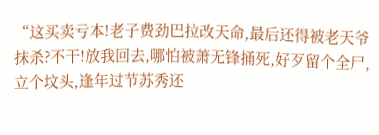“这买卖亏本!老子费劲巴拉改天命,最后还得被老天爷抹杀?不干!放我回去,哪怕被萧无锋捅死,好歹留个全尸,立个坟头,逢年过节苏秀还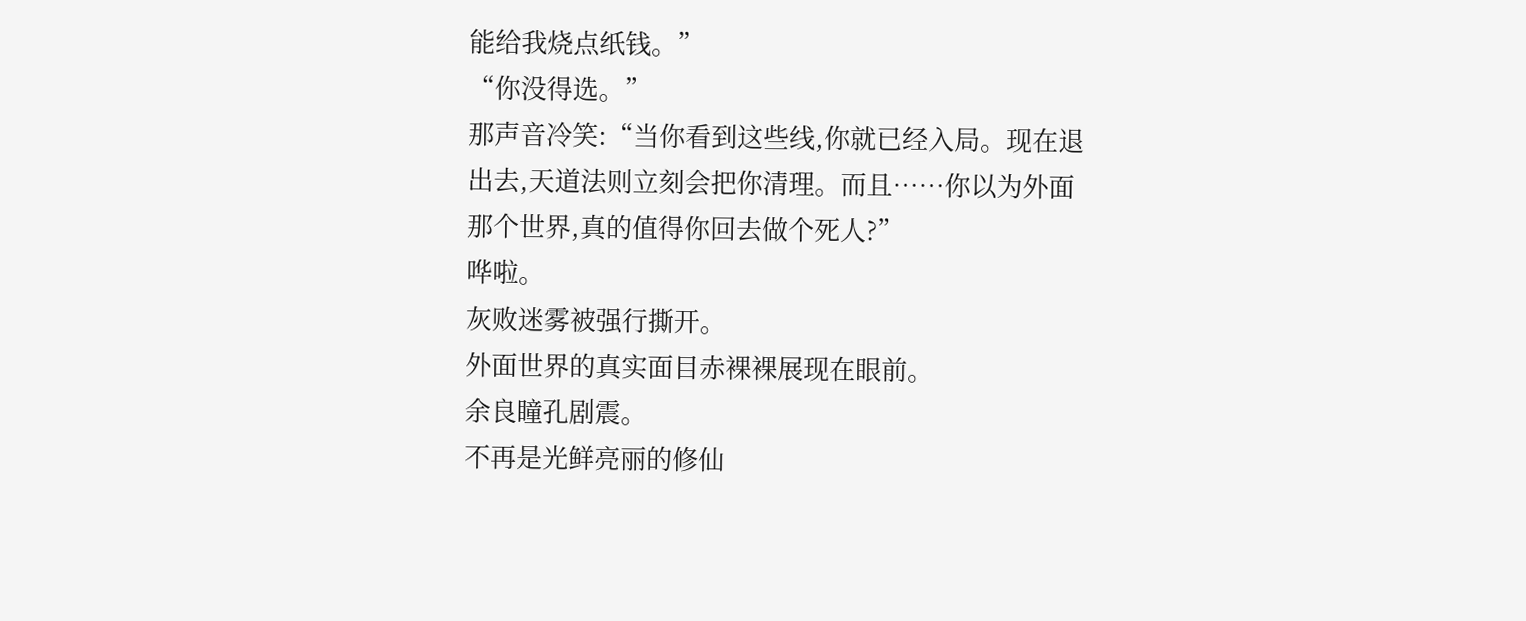能给我烧点纸钱。”
“你没得选。”
那声音冷笑:“当你看到这些线,你就已经入局。现在退出去,天道法则立刻会把你清理。而且……你以为外面那个世界,真的值得你回去做个死人?”
哗啦。
灰败迷雾被强行撕开。
外面世界的真实面目赤裸裸展现在眼前。
余良瞳孔剧震。
不再是光鲜亮丽的修仙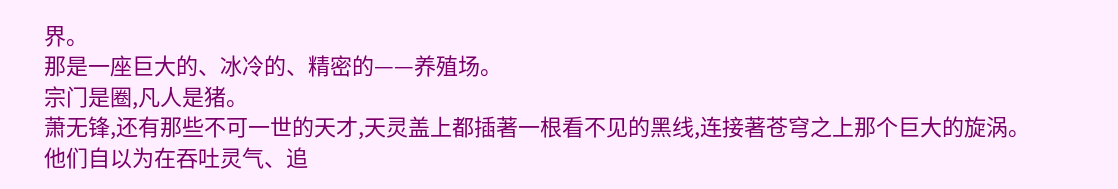界。
那是一座巨大的、冰冷的、精密的——养殖场。
宗门是圈,凡人是猪。
萧无锋,还有那些不可一世的天才,天灵盖上都插著一根看不见的黑线,连接著苍穹之上那个巨大的旋涡。
他们自以为在吞吐灵气、追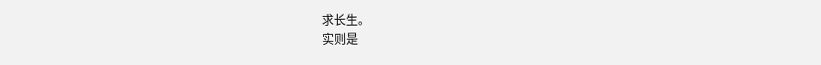求长生。
实则是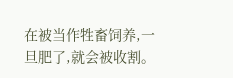在被当作牲畜饲养,一旦肥了,就会被收割。